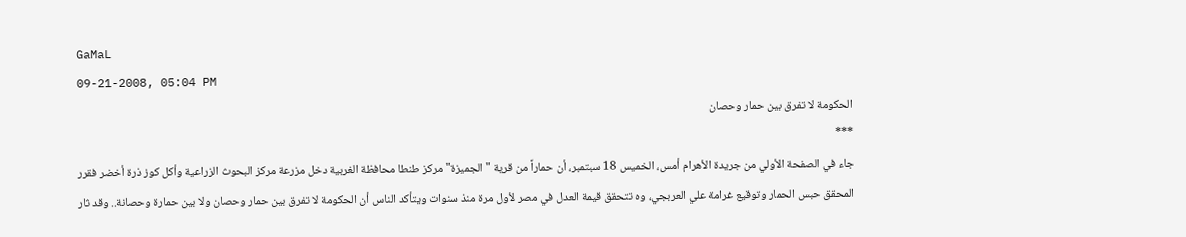GaMaL
09-21-2008, 05:04 PM
الحكومة لا تفرق بين حمار وحصان
***
جاء في الصفحة الأولي من جريدة الأهرام أمس، الخميس 18 سبتمبر، أن حماراً من قرية "الجميزة" مركز طنطا محافظة الغربية دخل مزرعة مركز البحوث الزراعية وأكل كوز ذرة أخضر فقرر المحقق حبس الحمار وتوقيع غرامة علي العربجي، وه تتحقق قيمة العدل في مصر لأول مرة منذ سنوات ويتأكد الناس أن الحكومة لا تفرق بين حمار وحصان ولا بين حمارة وحصانة.. وقد ثار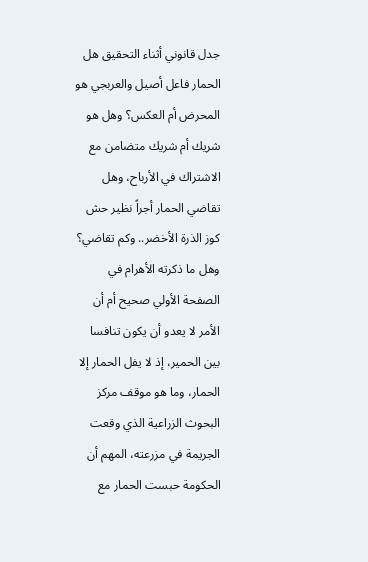جدل قانوني أثناء التحقيق هل الحمار فاعل أصيل والعربجي هو المحرض أم العكس؟ وهل هو شريك أم شريك متضامن مع الاشتراك في الأرباح، وهل تقاضي الحمار أجراً نظير حش كوز الذرة الأخضر.. وكم تقاضي؟ وهل ما ذكرته الأهرام في الصفحة الأولي صحيح أم أن الأمر لا يعدو أن يكون تنافسا بين الحمير، إذ لا يفل الحمار إلا الحمار، وما هو موقف مركز البحوث الزراعية الذي وقعت الجريمة في مزرعته، المهم أن الحكومة حبست الحمار مع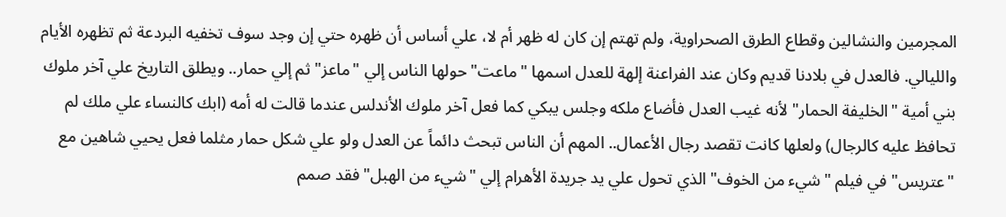المجرمين والنشالين وقطاع الطرق الصحراوية، ولم تهتم إن كان له ظهر أم لا، علي أساس أن ظهره حتي إن وجد سوف تخفيه البردعة ثم تظهره الأيام والليالي. فالعدل في بلادنا قديم وكان عند الفراعنة إلهة للعدل اسمها "ماعت" حولها الناس إلي "ماعز" ثم إلي حمار.. ويطلق التاريخ علي آخر ملوك بني أمية "الخليفة الحمار" لأنه غيب العدل فأضاع ملكه وجلس يبكي كما فعل آخر ملوك الأندلس عندما قالت له أمه (ابك كالنساء علي ملك لم تحافظ عليه كالرجال) ولعلها كانت تقصد رجال الأعمال.. المهم أن الناس تبحث دائماً عن العدل ولو علي شكل حمار مثلما فعل يحيي شاهين مع "عتريس" في فيلم "شيء من الخوف" الذي تحول علي يد جريدة الأهرام إلي "شيء من الهبل" فقد صمم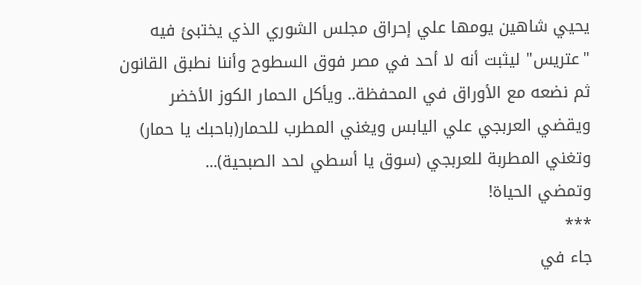يحيي شاهين يومها علي إحراق مجلس الشوري الذي يختبئ فيه "عتريس" ليثبت أنه لا أحد في مصر فوق السطوح وأننا نطبق القانون ثم نضعه مع الأوراق في المحفظة.. ويأكل الحمار الكوز الأخضر ويقضي العربجي علي اليابس ويغني المطرب للحمار(باحبك يا حمار) وتغني المطربة للعربجي (سوق يا أسطي لحد الصبحية)...
وتمضي الحياة!
***
جاء في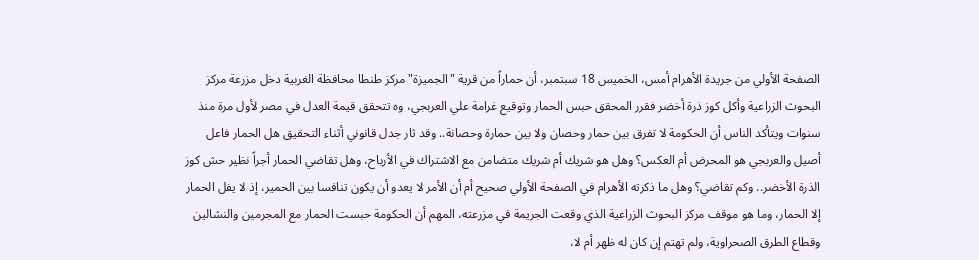الصفحة الأولي من جريدة الأهرام أمس، الخميس 18 سبتمبر، أن حماراً من قرية "الجميزة" مركز طنطا محافظة الغربية دخل مزرعة مركز البحوث الزراعية وأكل كوز ذرة أخضر فقرر المحقق حبس الحمار وتوقيع غرامة علي العربجي، وه تتحقق قيمة العدل في مصر لأول مرة منذ سنوات ويتأكد الناس أن الحكومة لا تفرق بين حمار وحصان ولا بين حمارة وحصانة.. وقد ثار جدل قانوني أثناء التحقيق هل الحمار فاعل أصيل والعربجي هو المحرض أم العكس؟ وهل هو شريك أم شريك متضامن مع الاشتراك في الأرباح، وهل تقاضي الحمار أجراً نظير حش كوز الذرة الأخضر.. وكم تقاضي؟ وهل ما ذكرته الأهرام في الصفحة الأولي صحيح أم أن الأمر لا يعدو أن يكون تنافسا بين الحمير، إذ لا يفل الحمار إلا الحمار، وما هو موقف مركز البحوث الزراعية الذي وقعت الجريمة في مزرعته، المهم أن الحكومة حبست الحمار مع المجرمين والنشالين وقطاع الطرق الصحراوية، ولم تهتم إن كان له ظهر أم لا،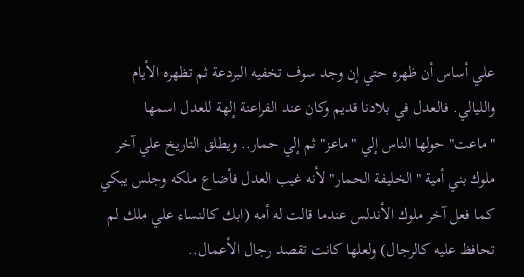علي أساس أن ظهره حتي إن وجد سوف تخفيه البردعة ثم تظهره الأيام والليالي. فالعدل في بلادنا قديم وكان عند الفراعنة إلهة للعدل اسمها "ماعت" حولها الناس إلي "ماعز" ثم إلي حمار.. ويطلق التاريخ علي آخر ملوك بني أمية "الخليفة الحمار" لأنه غيب العدل فأضاع ملكه وجلس يبكي كما فعل آخر ملوك الأندلس عندما قالت له أمه (ابك كالنساء علي ملك لم تحافظ عليه كالرجال) ولعلها كانت تقصد رجال الأعمال..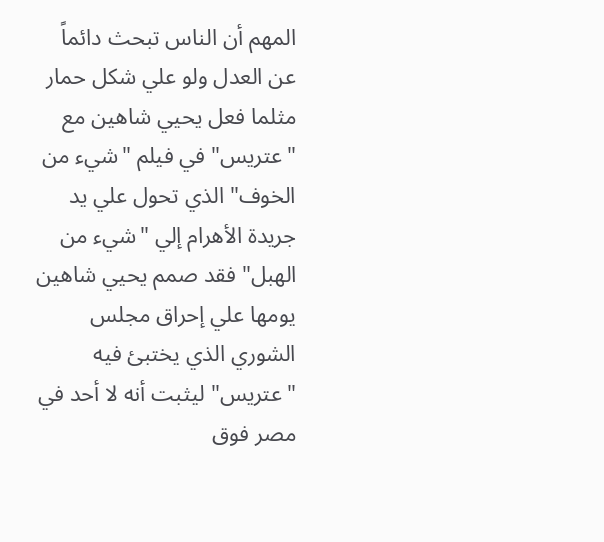المهم أن الناس تبحث دائماً عن العدل ولو علي شكل حمار مثلما فعل يحيي شاهين مع "عتريس" في فيلم "شيء من الخوف" الذي تحول علي يد جريدة الأهرام إلي "شيء من الهبل" فقد صمم يحيي شاهين يومها علي إحراق مجلس الشوري الذي يختبئ فيه "عتريس" ليثبت أنه لا أحد في مصر فوق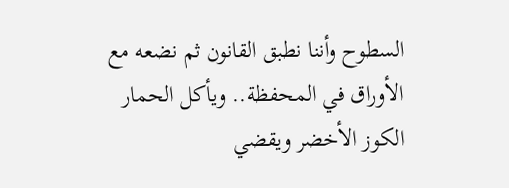السطوح وأننا نطبق القانون ثم نضعه مع الأوراق في المحفظة.. ويأكل الحمار الكوز الأخضر ويقضي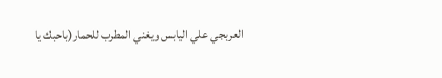العربجي علي اليابس ويغني المطرب للحمار(باحبك يا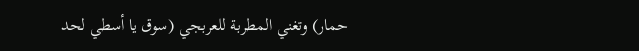حمار) وتغني المطربة للعربجي (سوق يا أسطي لحد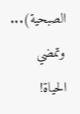الصبحية)...
وتمضي الحياة!